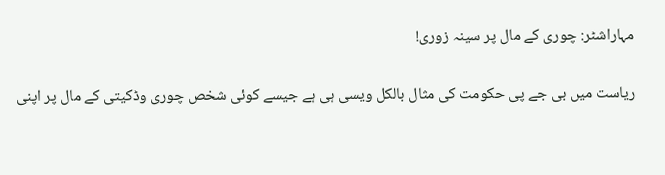مہاراشٹر: چوری کے مال پر سینہ زوری!

ریاست میں بی جے پی حکومت کی مثال بالکل ویسی ہی ہے جیسے کوئی شخص چوری وڈکیتی کے مال پر اپنی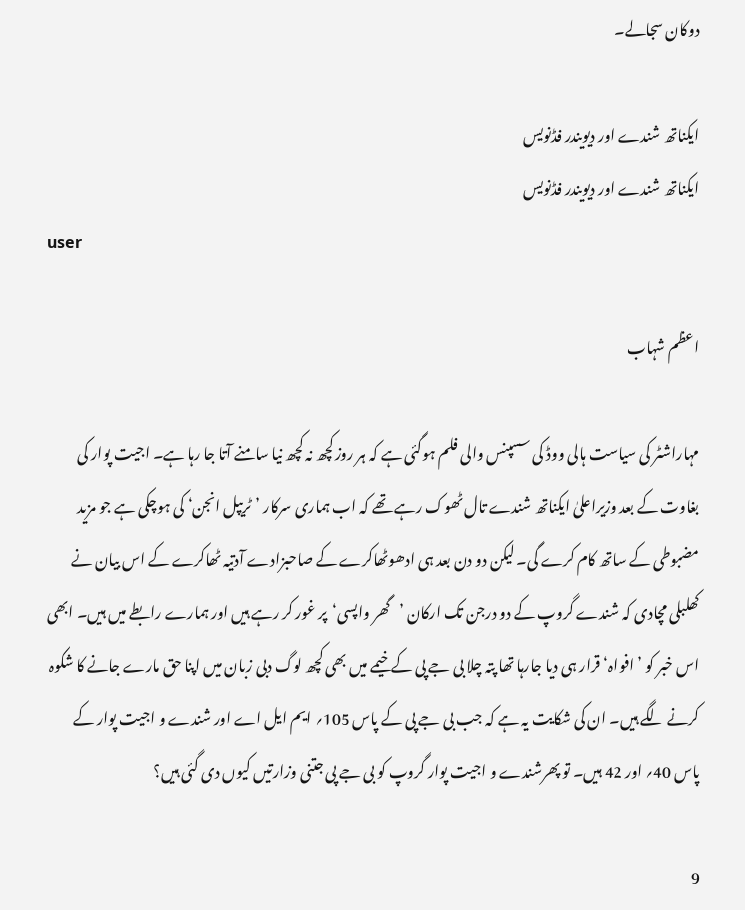دوکان سجالے۔

ایکناتھ شندے اور دیویندر فڈنویس
ایکناتھ شندے اور دیویندر فڈنویس
user

اعظم شہاب

مہاراشٹر کی سیاست ہالی ووڈ کی سسپنس والی فلم ہوگئی ہے کہ ہر روزکچھ نہ کچھ نیا سامنے آتا جا رہا ہے۔ اجیت پوار کی بغاوت کے بعد وزیراعلیٰ ایکناتھ شندے تال ٹھوک رہے تھے کہ اب ہماری سرکار ’ٹریپل انجن‘ کی ہوچکی ہے جو مزید مضبوطی کے ساتھ کام کرے گی۔ لیکن دو دن بعد ہی ادھوٹھاکرے کے صاحبزادے آدتیہ ٹھاکرے کے اس بیان نے کھلبلی مچادی کہ شندے گروپ کے دو درجن تک ارکان ’گھر واپسی‘پر غور کر رہے ہیں اور ہمارے رابطے میں ہیں۔ ابھی اس خبر کو ’افواہ‘قرار ہی دیا جارہا تھا پتہ چلا بی جے پی کے خیمے میں بھی کچھ لوگ دبی زبان میں اپنا حق مارے جانے کا شکوہ کرنے لگے ہیں۔ ان کی شکایت یہ ہے کہ جب بی جے پی کے پاس 105؍ ایم ایل اے اور شندے و اجیت پوار کے پاس 40؍ اور 42 ہیں۔ تو پھرشندے و اجیت پوار گروپ کو بی جے پی جتنی وزارتیں کیوں دی گئی ہیں؟

9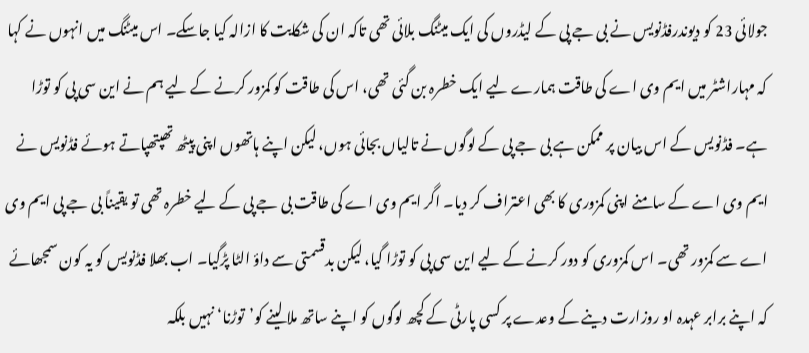جولائی 23 کو دیوندرفڈنویس نے بی جے پی کے لیڈروں کی ایک میٹنگ بلائی تھی تاکہ ان کی شکایت کا ازالہ کیا جاسکے۔ اس میٹنگ میں انہوں نے کہا کہ مہاراشٹر میں ایم وی اے کی طاقت ہمارے لیے ایک خطرہ بن گئی تھی، اس کی طاقت کو کمزور کرنے کے لیے ہم نے این سی پی کو توڑا ہے۔ فڈنویس کے اس بیان پر ممکن ہے بی جے پی کے لوگوں نے تالیاں بجائی ہوں، لیکن اپنے ہاتھوں اپنی پیٹھ تھپتھپاتے ہوئے فڈنویس نے ایم وی اے کے سامنے اپنی کمزوری کا بھی اعتراف کر دیا۔ اگر ایم وی اے کی طاقت بی جے پی کے لیے خطرہ تھی تو یقیناً بی جے پی ایم وی اے سے کمزور تھی۔ اس کمزوری کو دور کرنے کے لیے این سی پی کو توڑا گیا، لیکن بدقسمتی سے داؤ الٹا پڑگیا۔ اب بھلا فڈنویس کو یہ کون سمجھائے کہ اپنے برابر عہدہ او روزارت دینے کے وعدے پر کسی پارٹی کے کچھ لوگوں کو اپنے ساتھ ملا لینے کو’توڑنا‘ نہیں بلکہ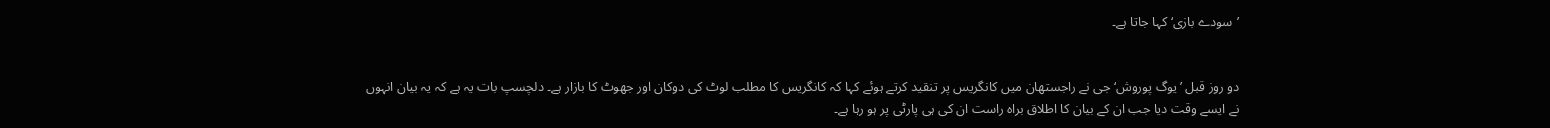’سودے بازی‘ کہا جاتا ہے۔


دو روز قبل ’یوگ پوروش‘ جی نے راجستھان میں کانگریس پر تنقید کرتے ہوئے کہا کہ کانگریس کا مطلب لوٹ کی دوکان اور جھوٹ کا بازار ہے۔ دلچسپ بات یہ ہے کہ یہ بیان انہوں نے ایسے وقت دیا جب ان کے بیان کا اطلاق براہ راست ان کی ہی پارٹی پر ہو رہا ہے۔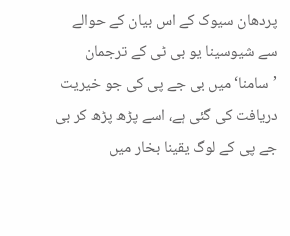پردھان سیوک کے اس بیان کے حوالے سے شیوسینا یو بی ٹی کے ترجمان ’سامنا‘ میں بی جے پی کی جو خیریت دریافت کی گئی ہے، اسے پڑھ پڑھ کر بی جے پی کے لوگ یقینا بخار میں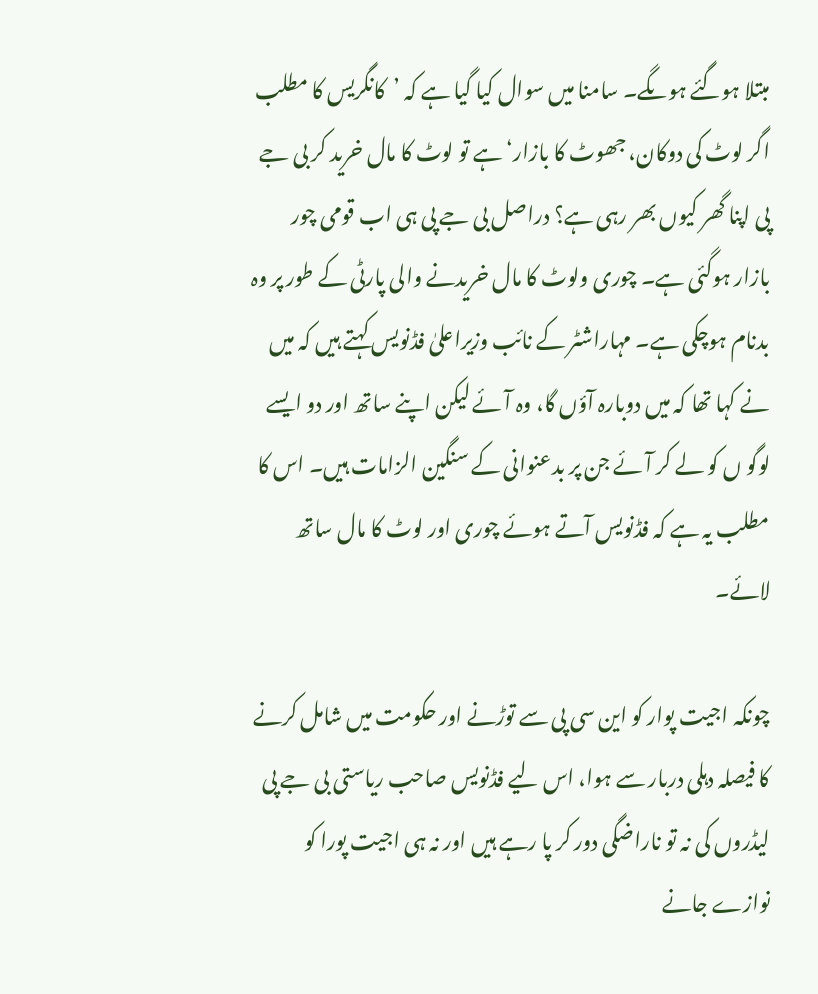مبتلا ہوگئے ہوںگے۔ سامنا میں سوال کیا گیا ہے کہ ’کانگریس کا مطلب اگر لوٹ کی دوکان، جھوٹ کا بازار‘ ہے تو لوٹ کا مال خرید کر بی جے پی اپنا گھر کیوں بھر رہی ہے؟ دراصل بی جے پی ہی اب قومی چور بازار ہوگئی ہے۔ چوری ولوٹ کا مال خریدنے والی پارٹی کے طور پر وہ بدنام ہوچکی ہے۔ مہاراشٹر کے نائب وزیراعلیٰ فڈنویس کہتے ہیں کہ میں نے کہا تھا کہ میں دوبارہ آؤں گا، وہ آئے لیکن اپنے ساتھ اور دو ایسے لوگو ں کو لے کر آئے جن پر بدعنوانی کے سنگین الزامات ہیں۔ اس کا مطلب یہ ہے کہ فڈنویس آتے ہوئے چوری اور لوٹ کا مال ساتھ لائے۔

چونکہ اجیت پوار کو این سی پی سے توڑنے اور حکومت میں شامل کرنے کا فیصلہ دہلی دربار سے ہوا، اس لیے فڈنویس صاحب ریاستی بی جے پی لیڈروں کی نہ تو ناراضگی دور کر پا رہے ہیں اور نہ ہی اجیت پورا کو نوازے جانے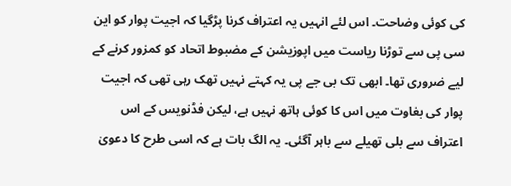کی کوئی وضاحت۔ اس لئے انہیں یہ اعتراف کرنا پڑگیا کہ اجیت پوار کو این سی پی سے توڑنا ریاست میں اپوزیشن کے مضبوط اتحاد کو کمزور کرنے کے لیے ضروری تھا۔ ابھی تک بی جے پی یہ کہتے نہیں تھک رہی تھی کہ اجیت پوار کی بغاوت میں اس کا کوئی ہاتھ نہیں ہے، لیکن فڈنویس کے اس اعتراف سے بلی تھیلے سے باہر آگئی۔ یہ الگ بات ہے کہ اسی طرح کا دعویٰ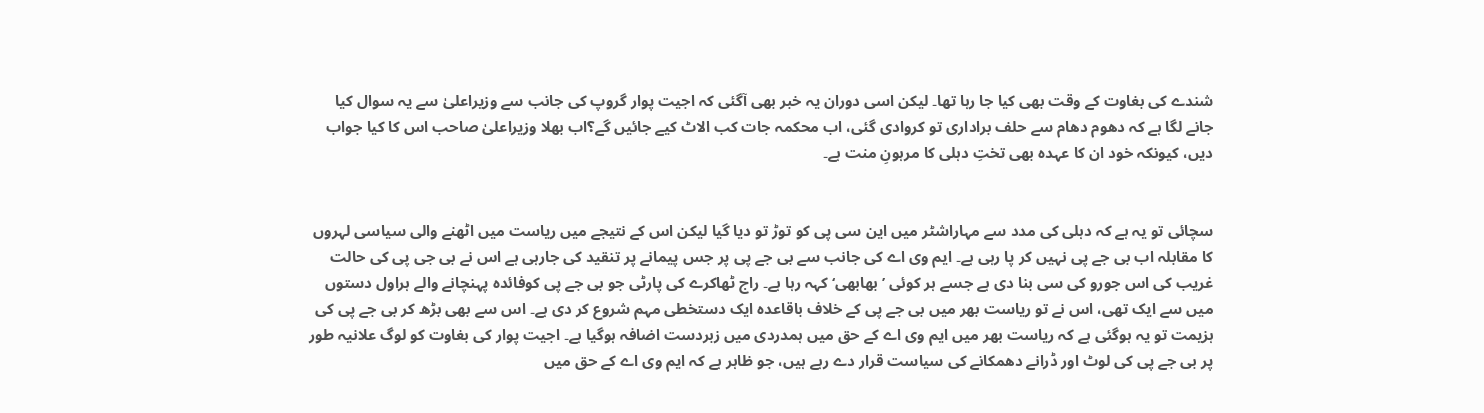شندے کی بغاوت کے وقت بھی کیا جا رہا تھا۔ لیکن اسی دوران یہ خبر بھی آگئی کہ اجیت پوار گروپ کی جانب سے وزیراعلیٰ سے یہ سوال کیا جانے لگا ہے کہ دھوم دھام سے حلف براداری تو کروادی گئی، اب محکمہ جات کب الاٹ کیے جائیں گے؟اب بھلا وزیراعلیٰ صاحب اس کا کیا جواب دیں، کیونکہ خود ان کا عہدہ بھی تختِ دہلی کا مرہونِ منت ہے۔


سچائی تو یہ ہے کہ دہلی کی مدد سے مہاراشٹر میں این سی پی کو توڑ تو دیا گیا لیکن اس کے نتیجے میں ریاست میں اٹھنے والی سیاسی لہروں کا مقابلہ اب بی جے پی نہیں کر پا رہی ہے۔ ایم وی اے کی جانب سے بی جے پی پر جس پیمانے پر تنقید کی جارہی ہے اس نے بی جی پی کی حالت غریب کی اس جورو کی سی بنا دی ہے جسے ہر کوئی ’بھابھی‘ کہہ رہا ہے۔ راج ٹھاکرے کی پارٹی جو بی جے پی کوفائدہ پہنچانے والے ہراول دستوں میں سے ایک تھی، اس نے تو ریاست بھر میں بی جے پی کے خلاف باقاعدہ ایک دستخطی مہم شروع کر دی ہے۔ اس سے بھی بڑھ کر بی جے پی کی ہزیمت تو یہ ہوگئی ہے کہ ریاست بھر میں ایم وی اے کے حق میں ہمدردی میں زبردست اضافہ ہوگیا ہے۔ اجیت پوار کی بغاوت کو لوگ علانیہ طور پر بی جے پی کی لوٹ اور ڈرانے دھمکانے کی سیاست قرار دے رہے ہیں، جو ظاہر ہے کہ ایم وی اے کے حق میں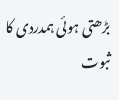بڑھتی ہوئی ہمدردی کا ثبوت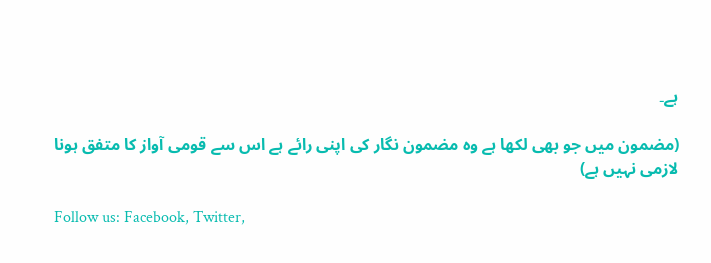ہے۔

(مضمون میں جو بھی لکھا ہے وہ مضمون نگار کی اپنی رائے ہے اس سے قومی آواز کا متفق ہونا لازمی نہیں ہے)

Follow us: Facebook, Twitter,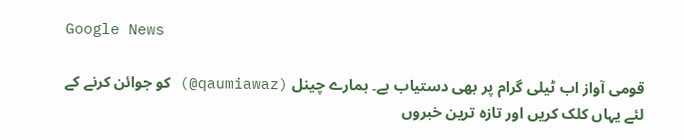Google News

قومی آواز اب ٹیلی گرام پر بھی دستیاب ہے۔ ہمارے چینل (qaumiawaz@) کو جوائن کرنے کے لئے یہاں کلک کریں اور تازہ ترین خبروں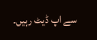سے اپ ڈیٹ رہیں۔